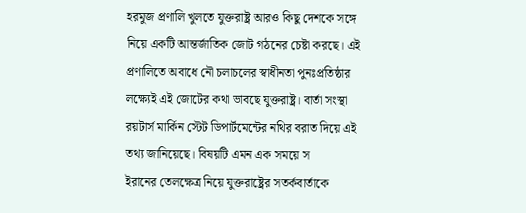হরমুজ প্রণালি খুলতে যুক্তরাষ্ট্র আরও কিছু দেশকে সঙ্গে নিয়ে একটি আন্তর্জাতিক জোট গঠনের চেষ্টা করছে। এই প্রণালিতে অবাধে নৌ চলাচলের স্বাধীনতা পুনঃপ্রতিষ্ঠার লক্ষ্যেই এই জোটের কথা ভাবছে যুক্তরাষ্ট্র। বার্তা সংস্থা রয়টার্স মার্কিন স্টেট ডিপার্টমেন্টের নথির বরাত দিয়ে এই তথ্য জানিয়েছে। বিষয়টি এমন এক সময়ে স
ইরানের তেলক্ষেত্র নিয়ে যুক্তরাষ্ট্রের সতর্কবার্তাকে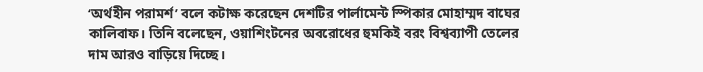‘অর্থহীন পরামর্শ’ বলে কটাক্ষ করেছেন দেশটির পার্লামেন্ট স্পিকার মোহাম্মদ বাঘের কালিবাফ। তিনি বলেছেন, ওয়াশিংটনের অবরোধের হুমকিই বরং বিশ্বব্যাপী তেলের দাম আরও বাড়িয়ে দিচ্ছে।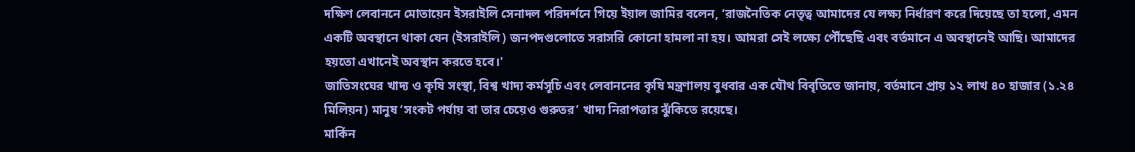দক্ষিণ লেবাননে মোতায়েন ইসরাইলি সেনাদল পরিদর্শনে গিয়ে ইয়াল জামির বলেন, ‘রাজনৈতিক নেতৃত্ব আমাদের যে লক্ষ্য নির্ধারণ করে দিয়েছে তা হলো, এমন একটি অবস্থানে থাকা যেন (ইসরাইলি) জনপদগুলোতে সরাসরি কোনো হামলা না হয়। আমরা সেই লক্ষ্যে পৌঁছেছি এবং বর্তমানে এ অবস্থানেই আছি। আমাদের হয়তো এখানেই অবস্থান করতে হবে।'
জাতিসংঘের খাদ্য ও কৃষি সংস্থা, বিশ্ব খাদ্য কর্মসূচি এবং লেবাননের কৃষি মন্ত্রণালয় বুধবার এক যৌথ বিবৃতিতে জানায়, বর্তমানে প্রায় ১২ লাখ ৪০ হাজার (১.২৪ মিলিয়ন) মানুষ ‘সংকট পর্যায় বা তার চেয়েও গুরুতর’ খাদ্য নিরাপত্তার ঝুঁকিতে রয়েছে।
মার্কিন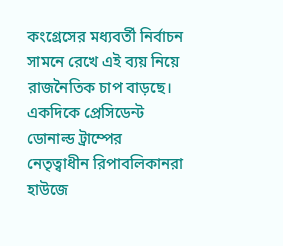কংগ্রেসের মধ্যবর্তী নির্বাচন সামনে রেখে এই ব্যয় নিয়ে রাজনৈতিক চাপ বাড়ছে। একদিকে প্রেসিডেন্ট ডোনাল্ড ট্রাম্পের নেতৃত্বাধীন রিপাবলিকানরা হাউজে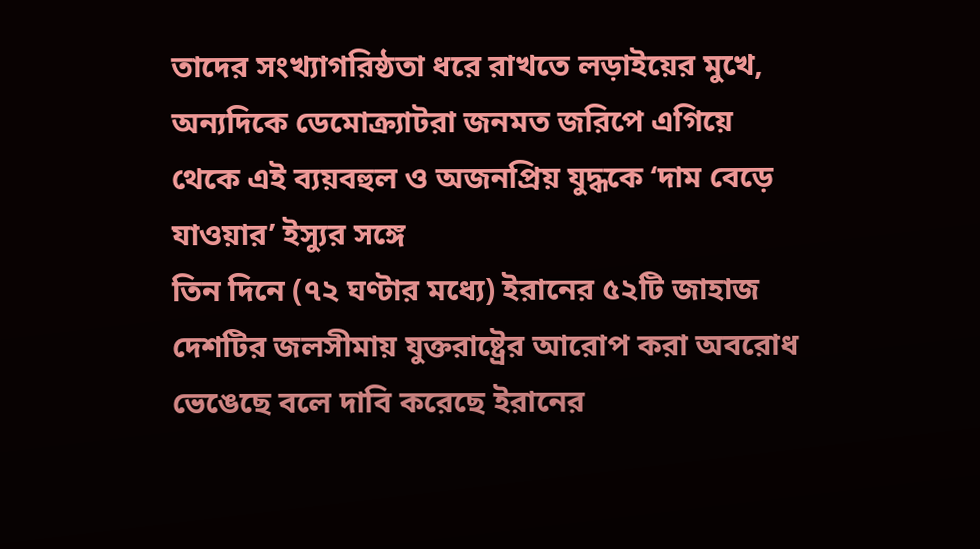তাদের সংখ্যাগরিষ্ঠতা ধরে রাখতে লড়াইয়ের মুখে, অন্যদিকে ডেমোক্র্যাটরা জনমত জরিপে এগিয়ে থেকে এই ব্যয়বহুল ও অজনপ্রিয় যুদ্ধকে ‘দাম বেড়ে যাওয়ার’ ইস্যুর সঙ্গে
তিন দিনে (৭২ ঘণ্টার মধ্যে) ইরানের ৫২টি জাহাজ দেশটির জলসীমায় যুক্তরাষ্ট্রের আরোপ করা অবরোধ ভেঙেছে বলে দাবি করেছে ইরানের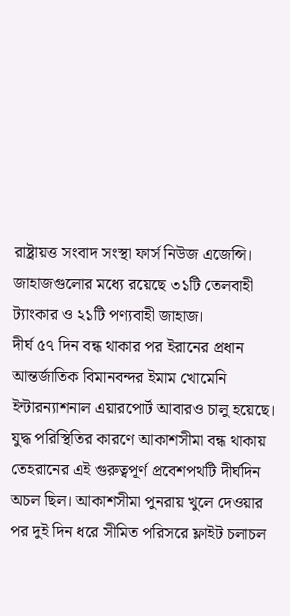রাষ্ট্রায়ত্ত সংবাদ সংস্থা ফার্স নিউজ এজেন্সি। জাহাজগুলোর মধ্যে রয়েছে ৩১টি তেলবাহী ট্যাংকার ও ২১টি পণ্যবাহী জাহাজ।
দীর্ঘ ৫৭ দিন বন্ধ থাকার পর ইরানের প্রধান আন্তর্জাতিক বিমানবন্দর ইমাম খোমেনি ইন্টারন্যাশনাল এয়ারপোর্ট আবারও চালু হয়েছে। যুদ্ধ পরিস্থিতির কারণে আকাশসীমা বন্ধ থাকায় তেহরানের এই গুরুত্বপূর্ণ প্রবেশপথটি দীর্ঘদিন অচল ছিল। আকাশসীমা পুনরায় খুলে দেওয়ার পর দুই দিন ধরে সীমিত পরিসরে ফ্লাইট চলাচল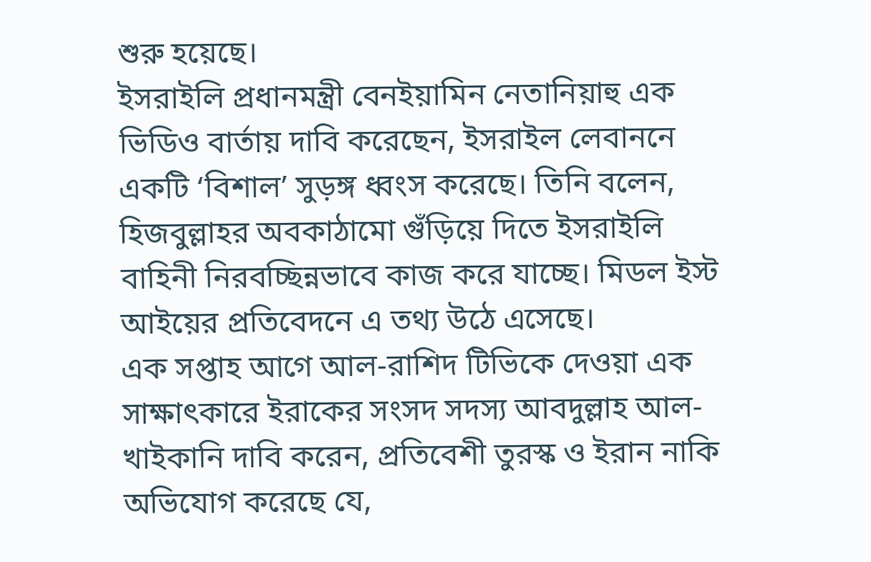শুরু হয়েছে।
ইসরাইলি প্রধানমন্ত্রী বেনইয়ামিন নেতানিয়াহু এক ভিডিও বার্তায় দাবি করেছেন, ইসরাইল লেবাননে একটি ‘বিশাল’ সুড়ঙ্গ ধ্বংস করেছে। তিনি বলেন, হিজবুল্লাহর অবকাঠামো গুঁড়িয়ে দিতে ইসরাইলি বাহিনী নিরবচ্ছিন্নভাবে কাজ করে যাচ্ছে। মিডল ইস্ট আইয়ের প্রতিবেদনে এ তথ্য উঠে এসেছে।
এক সপ্তাহ আগে আল-রাশিদ টিভিকে দেওয়া এক সাক্ষাৎকারে ইরাকের সংসদ সদস্য আবদুল্লাহ আল-খাইকানি দাবি করেন, প্রতিবেশী তুরস্ক ও ইরান নাকি অভিযোগ করেছে যে,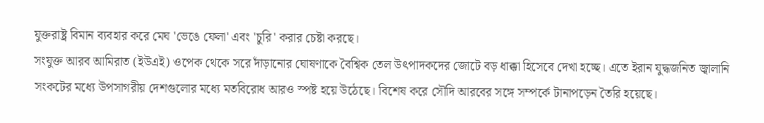যুক্তরাষ্ট্র বিমান ব্যবহার করে মেঘ 'ভেঙে ফেলা' এবং 'চুরি' করার চেষ্টা করছে।
সংযুক্ত আরব আমিরাত (ইউএই) ওপেক থেকে সরে দাঁড়ানোর ঘোষণাকে বৈশ্বিক তেল উৎপাদকদের জোটে বড় ধাক্কা হিসেবে দেখা হচ্ছে। এতে ইরান যুদ্ধজনিত জ্বালানি সংকটের মধ্যে উপসাগরীয় দেশগুলোর মধ্যে মতবিরোধ আরও স্পষ্ট হয়ে উঠেছে। বিশেষ করে সৌদি আরবের সঙ্গে সম্পর্কে টানাপড়েন তৈরি হয়েছে।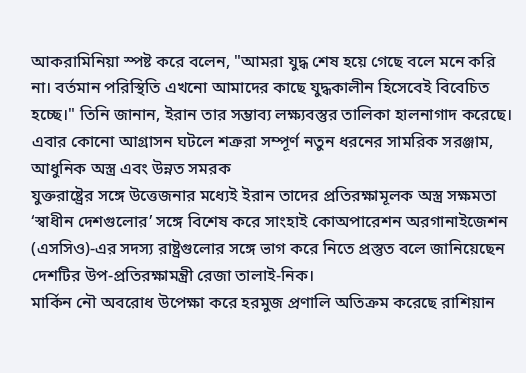আকরামিনিয়া স্পষ্ট করে বলেন, "আমরা যুদ্ধ শেষ হয়ে গেছে বলে মনে করি না। বর্তমান পরিস্থিতি এখনো আমাদের কাছে যুদ্ধকালীন হিসেবেই বিবেচিত হচ্ছে।" তিনি জানান, ইরান তার সম্ভাব্য লক্ষ্যবস্তুর তালিকা হালনাগাদ করেছে। এবার কোনো আগ্রাসন ঘটলে শত্রুরা সম্পূর্ণ নতুন ধরনের সামরিক সরঞ্জাম, আধুনিক অস্ত্র এবং উন্নত সমরক
যুক্তরাষ্ট্রের সঙ্গে উত্তেজনার মধ্যেই ইরান তাদের প্রতিরক্ষামূলক অস্ত্র সক্ষমতা ‘স্বাধীন দেশগুলোর’ সঙ্গে বিশেষ করে সাংহাই কোঅপারেশন অরগানাইজেশন (এসসিও)-এর সদস্য রাষ্ট্রগুলোর সঙ্গে ভাগ করে নিতে প্রস্তুত বলে জানিয়েছেন দেশটির উপ-প্রতিরক্ষামন্ত্রী রেজা তালাই-নিক।
মার্কিন নৌ অবরোধ উপেক্ষা করে হরমুজ প্রণালি অতিক্রম করেছে রাশিয়ান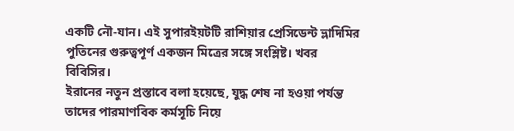একটি নৌ-যান। এই সুপারইয়টটি রাশিয়ার প্রেসিডেন্ট ভ্লাদিমির পুতিনের গুরুত্বপূর্ণ একজন মিত্রের সঙ্গে সংশ্লিষ্ট। খবর বিবিসির।
ইরানের নতুন প্রস্তাবে বলা হয়েছে, যুদ্ধ শেষ না হওয়া পর্যন্ত তাদের পারমাণবিক কর্মসূচি নিয়ে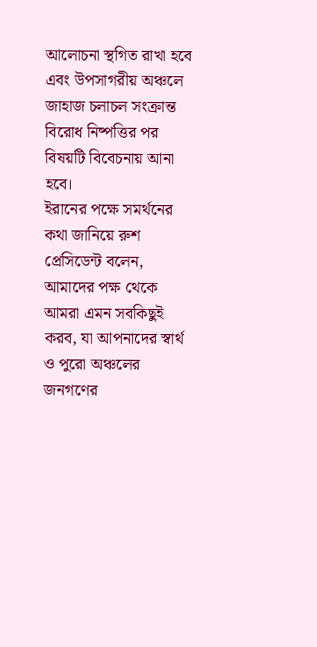আলোচনা স্থগিত রাখা হবে এবং উপসাগরীয় অঞ্চলে জাহাজ চলাচল সংক্রান্ত বিরোধ নিষ্পত্তির পর বিষয়টি বিবেচনায় আনা হবে।
ইরানের পক্ষে সমর্থনের কথা জানিয়ে রুশ প্রেসিডেন্ট বলেন, আমাদের পক্ষ থেকে আমরা এমন সবকিছুই করব, যা আপনাদের স্বার্থ ও পুরো অঞ্চলের জনগণের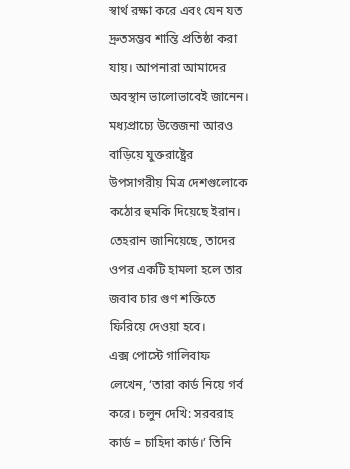স্বার্থ রক্ষা করে এবং যেন যত দ্রুতসম্ভব শান্তি প্রতিষ্ঠা করা যায়। আপনারা আমাদের অবস্থান ভালোভাবেই জানেন।
মধ্যপ্রাচ্যে উত্তেজনা আরও বাড়িয়ে যুক্তরাষ্ট্রের উপসাগরীয় মিত্র দেশগুলোকে কঠোর হুমকি দিয়েছে ইরান। তেহরান জানিয়েছে, তাদের ওপর একটি হামলা হলে তার জবাব চার গুণ শক্তিতে ফিরিয়ে দেওয়া হবে।
এক্স পোস্টে গালিবাফ লেখেন, ‘তারা কার্ড নিয়ে গর্ব করে। চলুন দেখি: সরবরাহ কার্ড = চাহিদা কার্ড।’ তিনি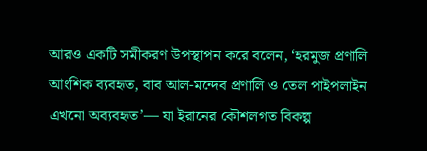আরও একটি সমীকরণ উপস্থাপন করে বলেন, ‘হরমুজ প্রণালি আংশিক ব্যবহৃত, বাব আল-মন্দেব প্রণালি ও তেল পাইপলাইন এখনো অব্যবহৃত’— যা ইরানের কৌশলগত বিকল্প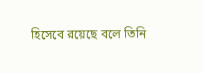হিসেবে রয়েছে বলে তিনি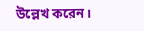উল্লেখ করেন।